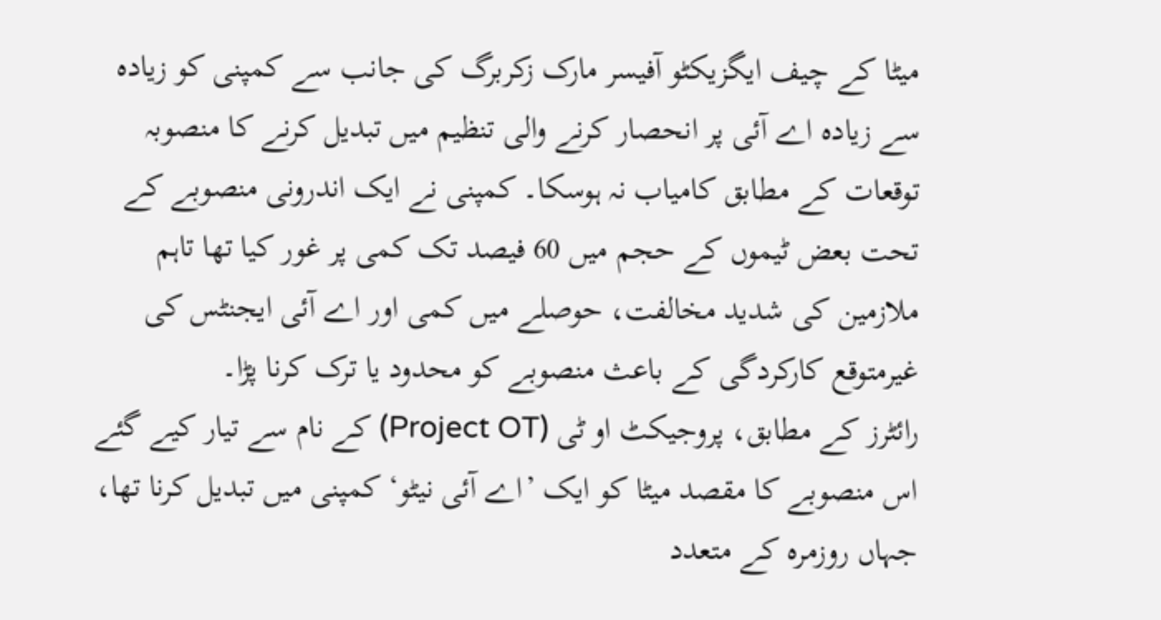میٹا کے چیف ایگزیکٹو آفیسر مارک زکربرگ کی جانب سے کمپنی کو زیادہ سے زیادہ اے آئی پر انحصار کرنے والی تنظیم میں تبدیل کرنے کا منصوبہ توقعات کے مطابق کامیاب نہ ہوسکا۔ کمپنی نے ایک اندرونی منصوبے کے تحت بعض ٹیموں کے حجم میں 60 فیصد تک کمی پر غور کیا تھا تاہم ملازمین کی شدید مخالفت، حوصلے میں کمی اور اے آئی ایجنٹس کی غیرمتوقع کارکردگی کے باعث منصوبے کو محدود یا ترک کرنا پڑا۔
رائٹرز کے مطابق، پروجیکٹ او ٹی (Project OT) کے نام سے تیار کیے گئے اس منصوبے کا مقصد میٹا کو ایک ’اے آئی نیٹو‘ کمپنی میں تبدیل کرنا تھا، جہاں روزمرہ کے متعدد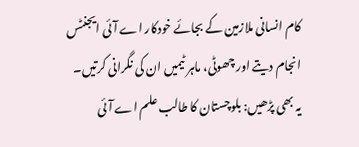کام انسانی ملازمین کے بجائے خودکار اے آئی ایجنٹس انجام دیتے اور چھوٹی، ماہر ٹیمیں ان کی نگرانی کرتیں۔
یہ بھی پڑھیں: بلوچستان کا طالب علم اے آئی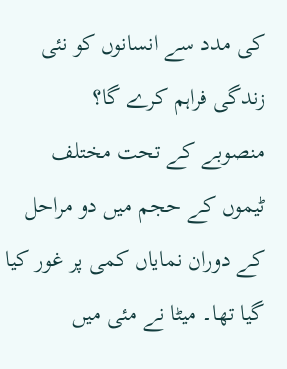کی مدد سے انسانوں کو نئی زندگی فراہم کرے گا؟
منصوبے کے تحت مختلف ٹیموں کے حجم میں دو مراحل کے دوران نمایاں کمی پر غور کیا گیا تھا۔ میٹا نے مئی میں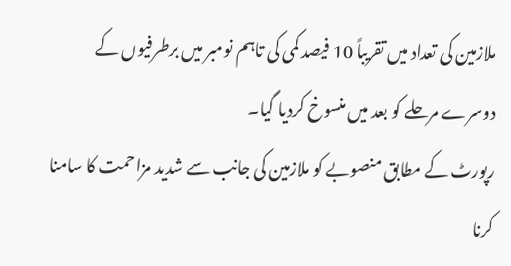ملازمین کی تعداد میں تقریباً 10 فیصد کمی کی تاہم نومبر میں برطرفیوں کے دوسرے مرحلے کو بعد میں منسوخ کردیا گیا۔
رپورٹ کے مطابق منصوبے کو ملازمین کی جانب سے شدید مزاحمت کا سامنا کرنا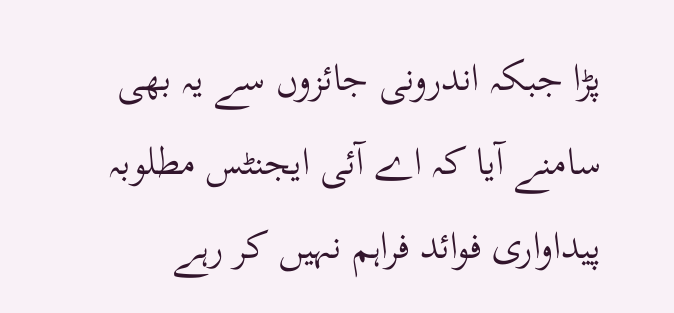پڑا جبکہ اندرونی جائزوں سے یہ بھی سامنے آیا کہ اے آئی ایجنٹس مطلوبہ پیداواری فوائد فراہم نہیں کر رہے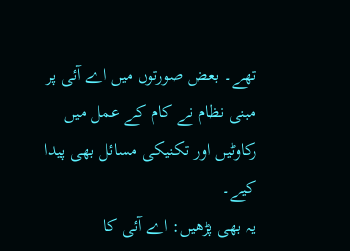تھے۔ بعض صورتوں میں اے آئی پر مبنی نظام نے کام کے عمل میں رکاوٹیں اور تکنیکی مسائل بھی پیدا کیے۔
یہ بھی پڑھیں: اے آئی کا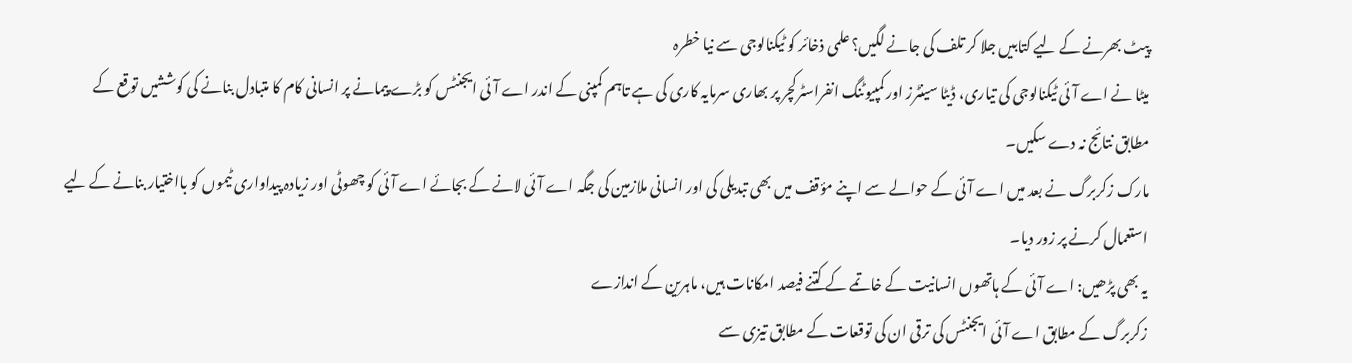پیٹ بھرنے کے لیے کتابیں جلا کر تلف کی جانے لگیں؟ علمی ذخائر کو ٹیکنالوجی سے نیا خطرہ
میٹا نے اے آئی ٹیکنالوجی کی تیاری، ڈیٹا سینٹرز اور کمپیوٹنگ انفراسٹرکچر پر بھاری سرمایہ کاری کی ہے تاہم کمپنی کے اندر اے آئی ایجنٹس کو بڑے پیمانے پر انسانی کام کا متبادل بنانے کی کوششیں توقع کے مطابق نتائج نہ دے سکیں۔
مارک زکربرگ نے بعد میں اے آئی کے حوالے سے اپنے مؤقف میں بھی تبدیلی کی اور انسانی ملازمین کی جگہ اے آئی لانے کے بجائے اے آئی کو چھوٹی اور زیادہ پیداواری ٹیموں کو بااختیار بنانے کے لیے استعمال کرنے پر زور دیا۔
یہ بھی پڑھیں: اے آئی کے ہاتھوں انسانیت کے خاتمے کے کتنے فیصد امکانات ہیں، ماہرین کے اندازے
زکربرگ کے مطابق اے آئی ایجنٹس کی ترقی ان کی توقعات کے مطابق تیزی سے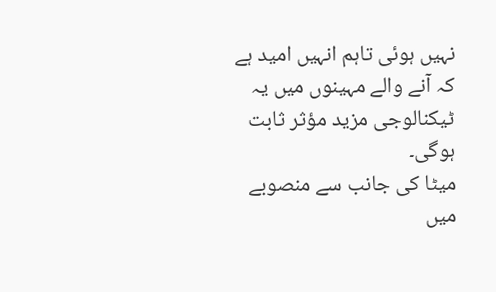نہیں ہوئی تاہم انہیں امید ہے کہ آنے والے مہینوں میں یہ ٹیکنالوجی مزید مؤثر ثابت ہوگی۔
میٹا کی جانب سے منصوبے میں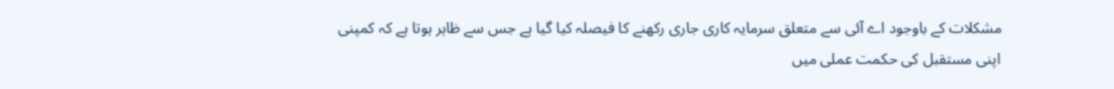مشکلات کے باوجود اے آئی سے متعلق سرمایہ کاری جاری رکھنے کا فیصلہ کیا گیا ہے جس سے ظاہر ہوتا ہے کہ کمپنی اپنی مستقبل کی حکمت عملی میں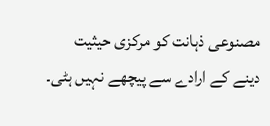مصنوعی ذہانت کو مرکزی حیثیت دینے کے ارادے سے پیچھے نہیں ہٹی۔